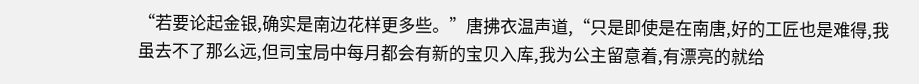“若要论起金银,确实是南边花样更多些。”唐拂衣温声道,“只是即使是在南唐,好的工匠也是难得,我虽去不了那么远,但司宝局中每月都会有新的宝贝入库,我为公主留意着,有漂亮的就给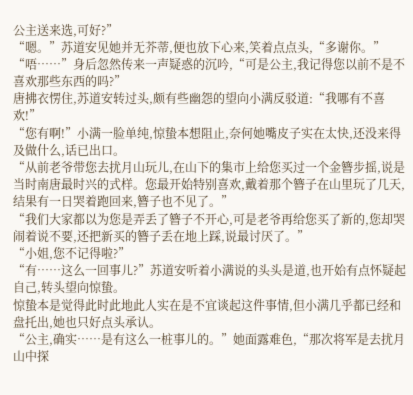公主送来选,可好?”
“嗯。”苏道安见她并无芥蒂,便也放下心来,笑着点点头,“多谢你。”
“唔……”身后忽然传来一声疑惑的沉吟,“可是公主,我记得您以前不是不喜欢那些东西的吗?”
唐拂衣愣住,苏道安转过头,颇有些幽怨的望向小满反驳道:“我哪有不喜欢!”
“您有啊!”小满一脸单纯,惊蛰本想阻止,奈何她嘴皮子实在太快,还没来得及做什么,话已出口。
“从前老爷带您去扰月山玩儿,在山下的集市上给您买过一个金簪步摇,说是当时南唐最时兴的式样。您最开始特别喜欢,戴着那个簪子在山里玩了几天,结果有一日哭着跑回来,簪子也不见了。”
“我们大家都以为您是弄丢了簪子不开心,可是老爷再给您买了新的,您却哭闹着说不要,还把新买的簪子丢在地上踩,说最讨厌了。”
“小姐,您不记得啦?”
“有……这么一回事儿?”苏道安听着小满说的头头是道,也开始有点怀疑起自己,转头望向惊蛰。
惊蛰本是觉得此时此地此人实在是不宜谈起这件事情,但小满几乎都已经和盘托出,她也只好点头承认。
“公主,确实……是有这么一桩事儿的。”她面露难色,“那次将军是去扰月山中探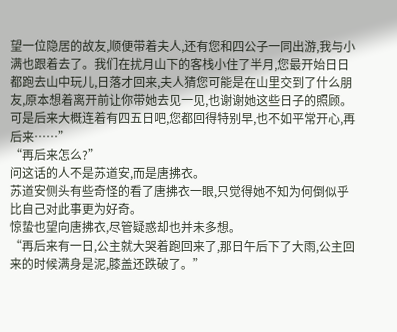望一位隐居的故友,顺便带着夫人,还有您和四公子一同出游,我与小满也跟着去了。我们在扰月山下的客栈小住了半月,您最开始日日都跑去山中玩儿,日落才回来,夫人猜您可能是在山里交到了什么朋友,原本想着离开前让你带她去见一见,也谢谢她这些日子的照顾。
可是后来大概连着有四五日吧,您都回得特别早,也不如平常开心,再后来……”
“再后来怎么?”
问这话的人不是苏道安,而是唐拂衣。
苏道安侧头有些奇怪的看了唐拂衣一眼,只觉得她不知为何倒似乎比自己对此事更为好奇。
惊蛰也望向唐拂衣,尽管疑惑却也并未多想。
“再后来有一日,公主就大哭着跑回来了,那日午后下了大雨,公主回来的时候满身是泥,膝盖还跌破了。”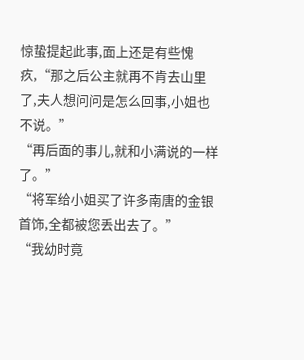惊蛰提起此事,面上还是有些愧疚,“那之后公主就再不肯去山里了,夫人想问问是怎么回事,小姐也不说。”
“再后面的事儿,就和小满说的一样了。”
“将军给小姐买了许多南唐的金银首饰,全都被您丢出去了。”
“我幼时竟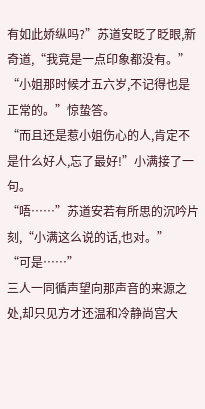有如此娇纵吗?”苏道安眨了眨眼,新奇道,“我竟是一点印象都没有。”
“小姐那时候才五六岁,不记得也是正常的。”惊蛰答。
“而且还是惹小姐伤心的人,肯定不是什么好人,忘了最好!”小满接了一句。
“唔……”苏道安若有所思的沉吟片刻,“小满这么说的话,也对。”
“可是……”
三人一同循声望向那声音的来源之处,却只见方才还温和冷静尚宫大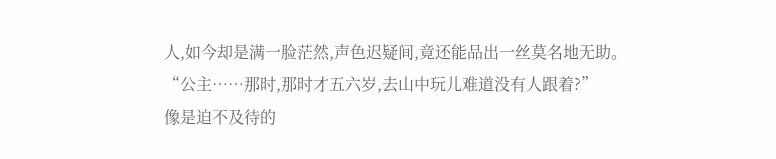人,如今却是满一脸茫然,声色迟疑间,竟还能品出一丝莫名地无助。
“公主……那时,那时才五六岁,去山中玩儿难道没有人跟着?”
像是迫不及待的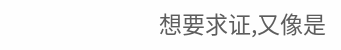想要求证,又像是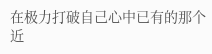在极力打破自己心中已有的那个近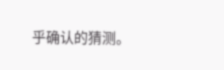乎确认的猜测。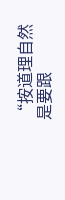“按道理自然是要跟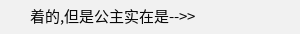着的,但是公主实在是-->>